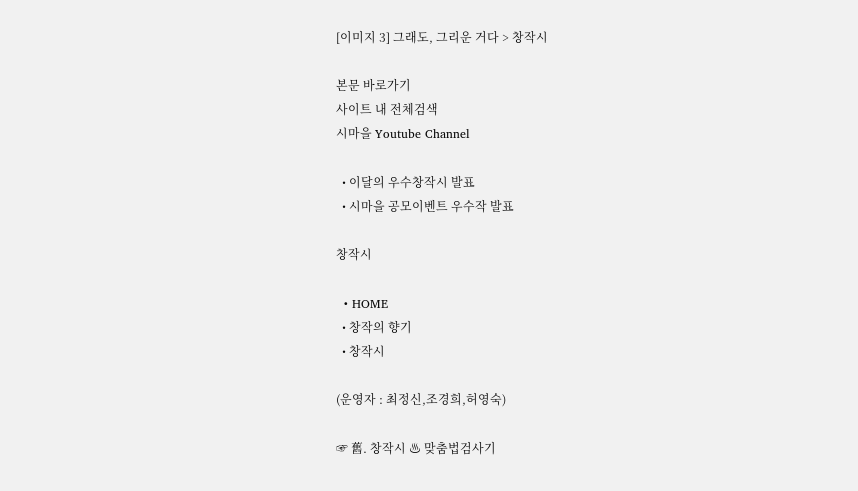[이미지 3] 그래도, 그리운 거다 > 창작시

본문 바로가기
사이트 내 전체검색
시마을 Youtube Channel

  • 이달의 우수창작시 발표
  • 시마을 공모이벤트 우수작 발표

창작시

  • HOME
  • 창작의 향기
  • 창작시

(운영자 : 최정신,조경희,허영숙)

☞ 舊. 창작시 ♨ 맞춤법검사기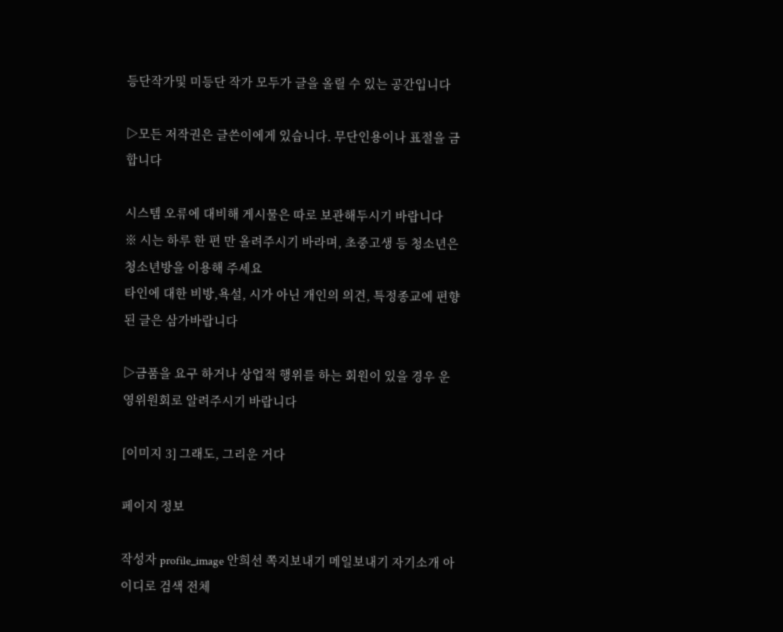등단작가및 미등단 작가 모두가 글을 올릴 수 있는 공간입니다

▷모든 저작권은 글쓴이에게 있습니다. 무단인용이나 표절을 금합니다

시스템 오류에 대비해 게시물은 따로 보관해두시기 바랍니다
※ 시는 하루 한 편 만 올려주시기 바라며, 초중고생 등 청소년은 청소년방을 이용해 주세요
타인에 대한 비방,욕설, 시가 아닌 개인의 의견, 특정종교에 편향된 글은 삼가바랍니다

▷금품을 요구 하거나 상업적 행위를 하는 회원이 있을 경우 운영위원회로 알려주시기 바랍니다

[이미지 3] 그래도, 그리운 거다

페이지 정보

작성자 profile_image 안희선 쪽지보내기 메일보내기 자기소개 아이디로 검색 전체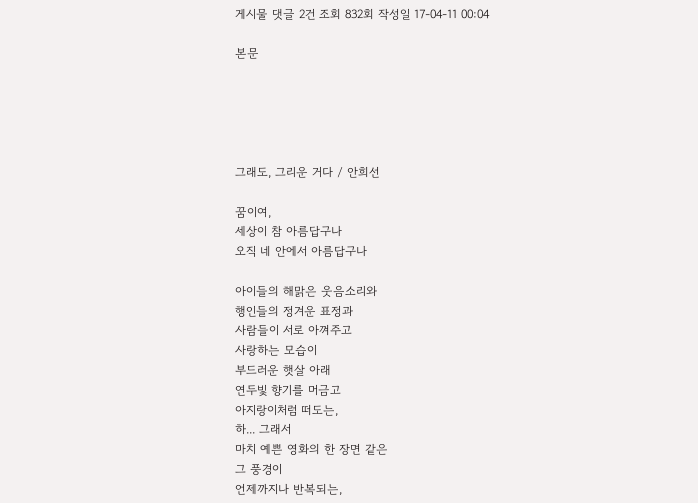게시물 댓글 2건 조회 832회 작성일 17-04-11 00:04

본문





그래도, 그리운 거다 / 안희선

꿈이여,
세상이 참 아름답구나
오직 네 안에서 아름답구나

아이들의 해맑은 웃음소리와
행인들의 정겨운 표정과
사람들이 서로 아껴주고
사랑하는 모습이
부드러운 햇살 아래
연두빛 향기를 머금고
아지랑이처럼 떠도는,
하... 그래서
마치 예쁜 영화의 한 장면 같은
그 풍경이
언제까지나 반복되는,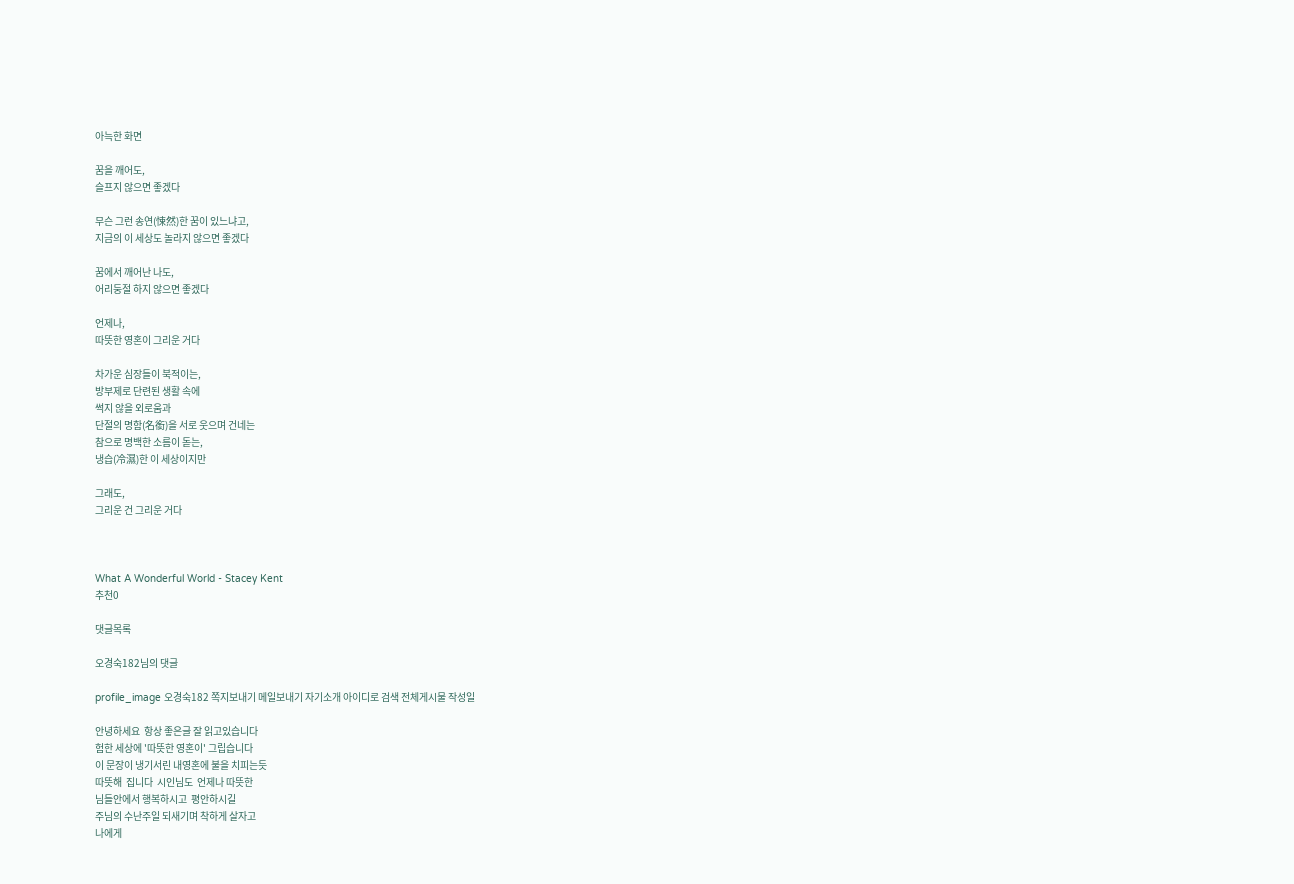아늑한 화면

꿈을 깨어도,
슬프지 않으면 좋겠다

무슨 그런 송연(悚然)한 꿈이 있느냐고,
지금의 이 세상도 놀라지 않으면 좋겠다

꿈에서 깨어난 나도,
어리둥절 하지 않으면 좋겠다

언제나,
따뜻한 영혼이 그리운 거다

차가운 심장들이 북적이는,
방부제로 단련된 생활 속에
썩지 않을 외로움과
단절의 명함(名銜)을 서로 웃으며 건네는
참으로 명백한 소름이 돋는,
냉습(冷濕)한 이 세상이지만

그래도,
그리운 건 그리운 거다



What A Wonderful World - Stacey Kent
추천0

댓글목록

오경숙182님의 댓글

profile_image 오경숙182 쪽지보내기 메일보내기 자기소개 아이디로 검색 전체게시물 작성일

안녕하세요  항상 좋은글 잘 읽고있습니다
험한 세상에 '따뜻한 영혼이' 그립습니다
이 문장이 냉기서린 내영혼에 불을 치피는듯
따뜻해  집니다  시인님도  언제나 따뜻한
님들안에서 행복하시고  평안하시길
주님의 수난주일 되새기며 착하게 살자고
나에게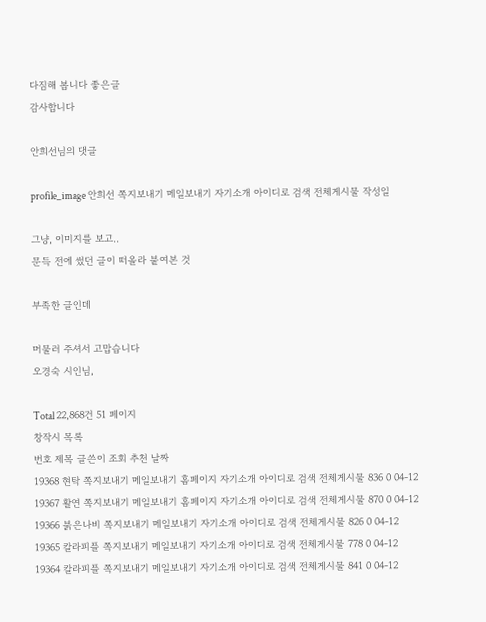다짐해 봅니다 좋은글
감사합니다

안희선님의 댓글

profile_image 안희선 쪽지보내기 메일보내기 자기소개 아이디로 검색 전체게시물 작성일

그냥, 이미지를 보고..
문득 전에 썼던 글이 떠올라 붙여본 것

부족한 글인데

머물러 주셔서 고맙습니다
오경숙 시인님,

Total 22,868건 51 페이지
창작시 목록
번호 제목 글쓴이 조회 추천 날짜
19368 현탁 쪽지보내기 메일보내기 홈페이지 자기소개 아이디로 검색 전체게시물 836 0 04-12
19367 활연 쪽지보내기 메일보내기 홈페이지 자기소개 아이디로 검색 전체게시물 870 0 04-12
19366 붉은나비 쪽지보내기 메일보내기 자기소개 아이디로 검색 전체게시물 826 0 04-12
19365 칼라피플 쪽지보내기 메일보내기 자기소개 아이디로 검색 전체게시물 778 0 04-12
19364 칼라피플 쪽지보내기 메일보내기 자기소개 아이디로 검색 전체게시물 841 0 04-12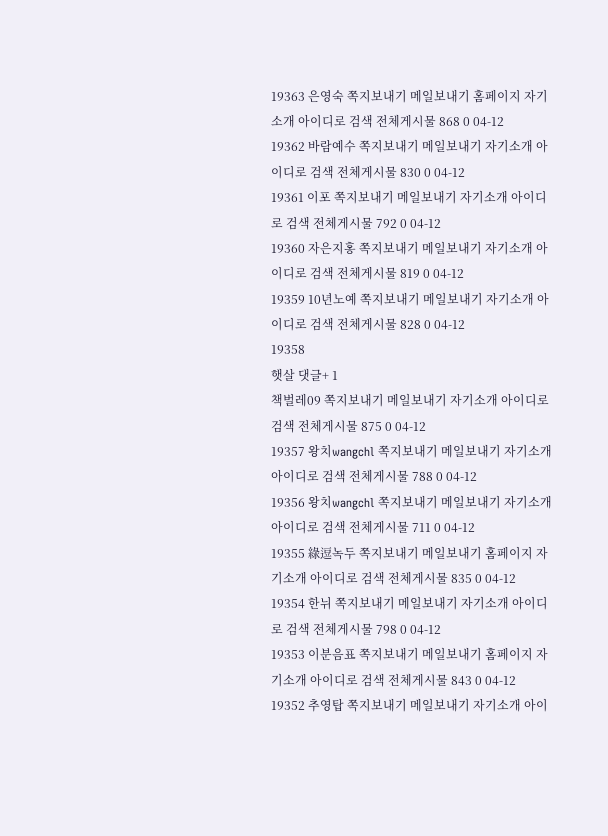19363 은영숙 쪽지보내기 메일보내기 홈페이지 자기소개 아이디로 검색 전체게시물 868 0 04-12
19362 바람예수 쪽지보내기 메일보내기 자기소개 아이디로 검색 전체게시물 830 0 04-12
19361 이포 쪽지보내기 메일보내기 자기소개 아이디로 검색 전체게시물 792 0 04-12
19360 자은지홍 쪽지보내기 메일보내기 자기소개 아이디로 검색 전체게시물 819 0 04-12
19359 10년노예 쪽지보내기 메일보내기 자기소개 아이디로 검색 전체게시물 828 0 04-12
19358
햇살 댓글+ 1
책벌레09 쪽지보내기 메일보내기 자기소개 아이디로 검색 전체게시물 875 0 04-12
19357 왕치wangchl 쪽지보내기 메일보내기 자기소개 아이디로 검색 전체게시물 788 0 04-12
19356 왕치wangchl 쪽지보내기 메일보내기 자기소개 아이디로 검색 전체게시물 711 0 04-12
19355 綠逗녹두 쪽지보내기 메일보내기 홈페이지 자기소개 아이디로 검색 전체게시물 835 0 04-12
19354 한뉘 쪽지보내기 메일보내기 자기소개 아이디로 검색 전체게시물 798 0 04-12
19353 이분음표 쪽지보내기 메일보내기 홈페이지 자기소개 아이디로 검색 전체게시물 843 0 04-12
19352 추영탑 쪽지보내기 메일보내기 자기소개 아이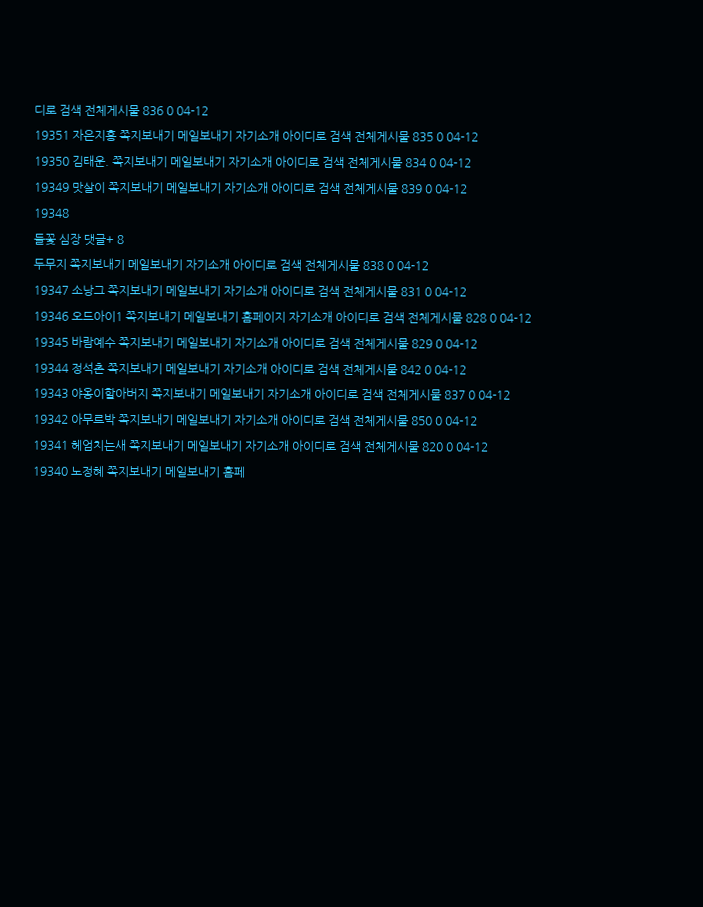디로 검색 전체게시물 836 0 04-12
19351 자은지홍 쪽지보내기 메일보내기 자기소개 아이디로 검색 전체게시물 835 0 04-12
19350 김태운. 쪽지보내기 메일보내기 자기소개 아이디로 검색 전체게시물 834 0 04-12
19349 맛살이 쪽지보내기 메일보내기 자기소개 아이디로 검색 전체게시물 839 0 04-12
19348
들꽃 심장 댓글+ 8
두무지 쪽지보내기 메일보내기 자기소개 아이디로 검색 전체게시물 838 0 04-12
19347 소낭그 쪽지보내기 메일보내기 자기소개 아이디로 검색 전체게시물 831 0 04-12
19346 오드아이1 쪽지보내기 메일보내기 홈페이지 자기소개 아이디로 검색 전체게시물 828 0 04-12
19345 바람예수 쪽지보내기 메일보내기 자기소개 아이디로 검색 전체게시물 829 0 04-12
19344 정석촌 쪽지보내기 메일보내기 자기소개 아이디로 검색 전체게시물 842 0 04-12
19343 야옹이할아버지 쪽지보내기 메일보내기 자기소개 아이디로 검색 전체게시물 837 0 04-12
19342 아무르박 쪽지보내기 메일보내기 자기소개 아이디로 검색 전체게시물 850 0 04-12
19341 헤엄치는새 쪽지보내기 메일보내기 자기소개 아이디로 검색 전체게시물 820 0 04-12
19340 노정혜 쪽지보내기 메일보내기 홈페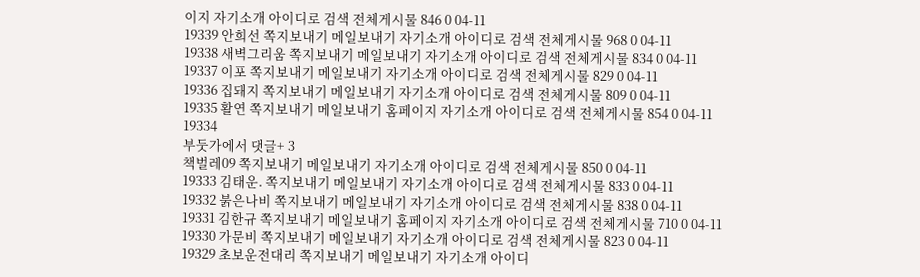이지 자기소개 아이디로 검색 전체게시물 846 0 04-11
19339 안희선 쪽지보내기 메일보내기 자기소개 아이디로 검색 전체게시물 968 0 04-11
19338 새벽그리움 쪽지보내기 메일보내기 자기소개 아이디로 검색 전체게시물 834 0 04-11
19337 이포 쪽지보내기 메일보내기 자기소개 아이디로 검색 전체게시물 829 0 04-11
19336 집돼지 쪽지보내기 메일보내기 자기소개 아이디로 검색 전체게시물 809 0 04-11
19335 활연 쪽지보내기 메일보내기 홈페이지 자기소개 아이디로 검색 전체게시물 854 0 04-11
19334
부둣가에서 댓글+ 3
책벌레09 쪽지보내기 메일보내기 자기소개 아이디로 검색 전체게시물 850 0 04-11
19333 김태운. 쪽지보내기 메일보내기 자기소개 아이디로 검색 전체게시물 833 0 04-11
19332 붉은나비 쪽지보내기 메일보내기 자기소개 아이디로 검색 전체게시물 838 0 04-11
19331 김한규 쪽지보내기 메일보내기 홈페이지 자기소개 아이디로 검색 전체게시물 710 0 04-11
19330 가문비 쪽지보내기 메일보내기 자기소개 아이디로 검색 전체게시물 823 0 04-11
19329 초보운전대리 쪽지보내기 메일보내기 자기소개 아이디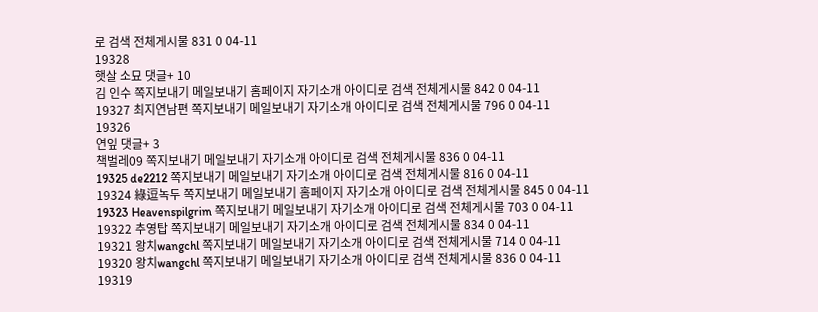로 검색 전체게시물 831 0 04-11
19328
햇살 소묘 댓글+ 10
김 인수 쪽지보내기 메일보내기 홈페이지 자기소개 아이디로 검색 전체게시물 842 0 04-11
19327 최지연남편 쪽지보내기 메일보내기 자기소개 아이디로 검색 전체게시물 796 0 04-11
19326
연잎 댓글+ 3
책벌레09 쪽지보내기 메일보내기 자기소개 아이디로 검색 전체게시물 836 0 04-11
19325 de2212 쪽지보내기 메일보내기 자기소개 아이디로 검색 전체게시물 816 0 04-11
19324 綠逗녹두 쪽지보내기 메일보내기 홈페이지 자기소개 아이디로 검색 전체게시물 845 0 04-11
19323 Heavenspilgrim 쪽지보내기 메일보내기 자기소개 아이디로 검색 전체게시물 703 0 04-11
19322 추영탑 쪽지보내기 메일보내기 자기소개 아이디로 검색 전체게시물 834 0 04-11
19321 왕치wangchl 쪽지보내기 메일보내기 자기소개 아이디로 검색 전체게시물 714 0 04-11
19320 왕치wangchl 쪽지보내기 메일보내기 자기소개 아이디로 검색 전체게시물 836 0 04-11
19319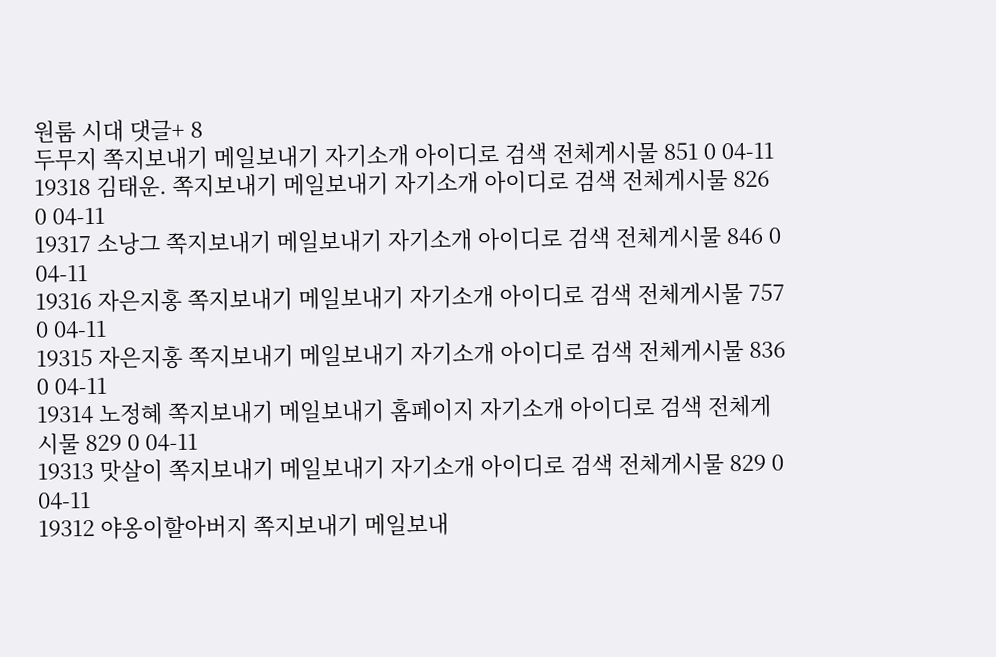원룸 시대 댓글+ 8
두무지 쪽지보내기 메일보내기 자기소개 아이디로 검색 전체게시물 851 0 04-11
19318 김태운. 쪽지보내기 메일보내기 자기소개 아이디로 검색 전체게시물 826 0 04-11
19317 소낭그 쪽지보내기 메일보내기 자기소개 아이디로 검색 전체게시물 846 0 04-11
19316 자은지홍 쪽지보내기 메일보내기 자기소개 아이디로 검색 전체게시물 757 0 04-11
19315 자은지홍 쪽지보내기 메일보내기 자기소개 아이디로 검색 전체게시물 836 0 04-11
19314 노정혜 쪽지보내기 메일보내기 홈페이지 자기소개 아이디로 검색 전체게시물 829 0 04-11
19313 맛살이 쪽지보내기 메일보내기 자기소개 아이디로 검색 전체게시물 829 0 04-11
19312 야옹이할아버지 쪽지보내기 메일보내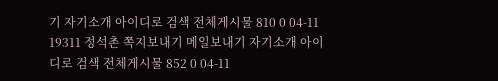기 자기소개 아이디로 검색 전체게시물 810 0 04-11
19311 정석촌 쪽지보내기 메일보내기 자기소개 아이디로 검색 전체게시물 852 0 04-11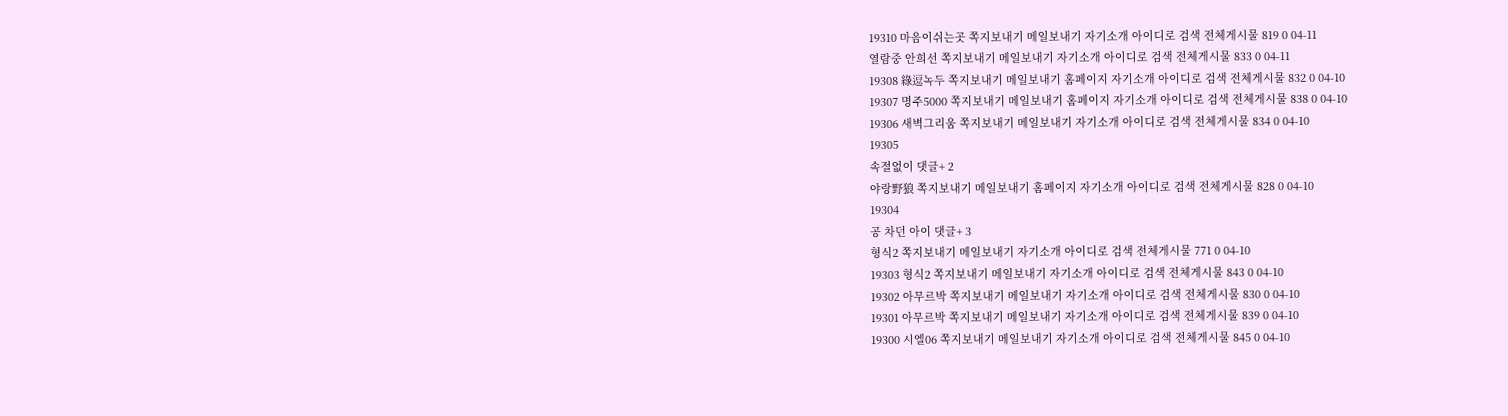19310 마음이쉬는곳 쪽지보내기 메일보내기 자기소개 아이디로 검색 전체게시물 819 0 04-11
열람중 안희선 쪽지보내기 메일보내기 자기소개 아이디로 검색 전체게시물 833 0 04-11
19308 綠逗녹두 쪽지보내기 메일보내기 홈페이지 자기소개 아이디로 검색 전체게시물 832 0 04-10
19307 명주5000 쪽지보내기 메일보내기 홈페이지 자기소개 아이디로 검색 전체게시물 838 0 04-10
19306 새벽그리움 쪽지보내기 메일보내기 자기소개 아이디로 검색 전체게시물 834 0 04-10
19305
속절없이 댓글+ 2
야랑野狼 쪽지보내기 메일보내기 홈페이지 자기소개 아이디로 검색 전체게시물 828 0 04-10
19304
공 차던 아이 댓글+ 3
형식2 쪽지보내기 메일보내기 자기소개 아이디로 검색 전체게시물 771 0 04-10
19303 형식2 쪽지보내기 메일보내기 자기소개 아이디로 검색 전체게시물 843 0 04-10
19302 아무르박 쪽지보내기 메일보내기 자기소개 아이디로 검색 전체게시물 830 0 04-10
19301 아무르박 쪽지보내기 메일보내기 자기소개 아이디로 검색 전체게시물 839 0 04-10
19300 시엘06 쪽지보내기 메일보내기 자기소개 아이디로 검색 전체게시물 845 0 04-10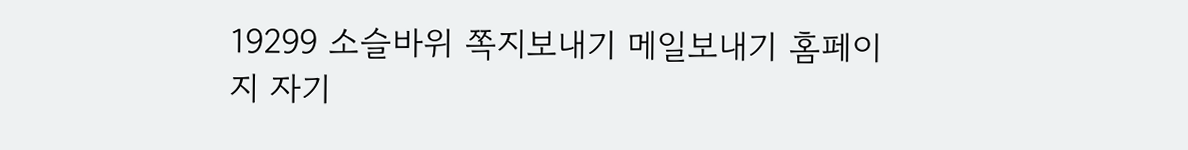19299 소슬바위 쪽지보내기 메일보내기 홈페이지 자기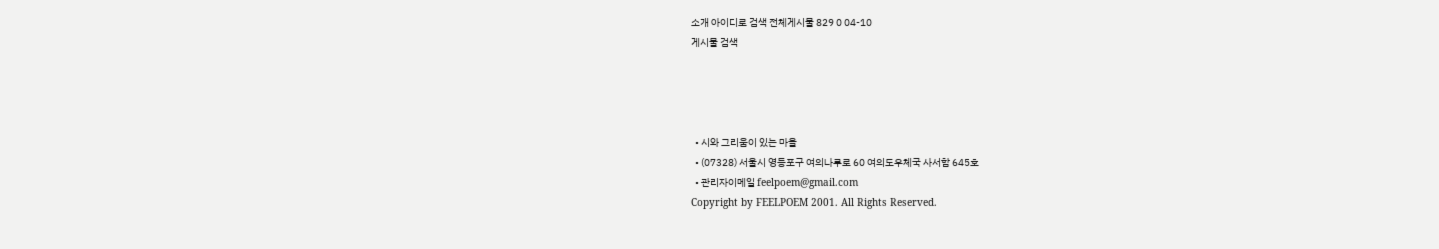소개 아이디로 검색 전체게시물 829 0 04-10
게시물 검색




  • 시와 그리움이 있는 마을
  • (07328) 서울시 영등포구 여의나루로 60 여의도우체국 사서함 645호
  • 관리자이메일 feelpoem@gmail.com
Copyright by FEELPOEM 2001. All Rights Reserved.